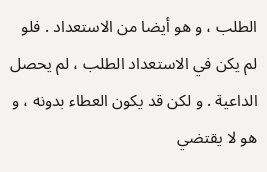الطلب ، و هو أيضا من الاستعداد . فلو لم يكن في الاستعداد الطلب ، لم يحصل الداعية . و لكن قد يكون العطاء بدونه ، و هو لا يقتضي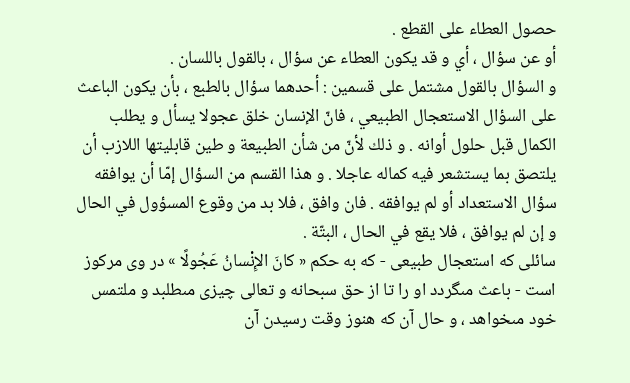حصول العطاء على القطع .
أو عن سؤال ، أي و قد يكون العطاء عن سؤال ، بالقول باللسان .
و السؤال بالقول مشتمل على قسمين : أحدهما سؤال بالطبع ، بأن يكون الباعث على السؤال الاستعجال الطبيعي ، فانّ الإنسان خلق عجولا يسأل و يطلب الكمال قبل حلول أوانه . و ذلك لأنّ من شأن الطبيعة و طين قابليتها اللازب أن يلتصق بما يستشعر فيه كماله عاجلا . و هذا القسم من السؤال إمّا أن يوافقه سؤال الاستعداد أو لم يوافقه . فان وافق ، فلا بد من وقوع المسؤول في الحال و إن لم يوافق ، فلا يقع في الحال ، البتّة .
سائلى كه استعجال طبيعى - كه به حكم « كانَ الإِنْسانُ عَجُولًا » در وى مركوز است - باعث مىگردد او را تا از حق سبحانه و تعالى چيزى مىطلبد و ملتمس خود مىخواهد ، و حال آن كه هنوز وقت رسيدن آن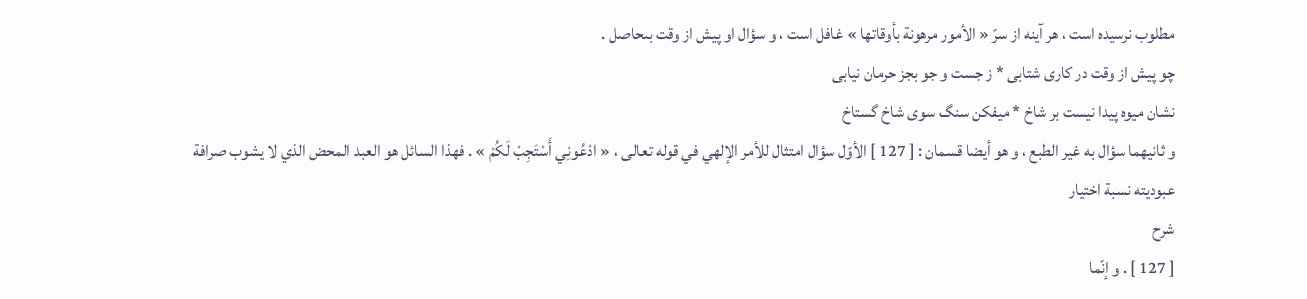مطلوب نرسيده است ، هر آينه از سرّ « الأمور مرهونة بأوقاتها » غافل است ، و سؤال او پيش از وقت بىحاصل .
چو پيش از وقت در كارى شتابى * ز جست و جو بجز حرمان نيابى
نشان ميوه پيدا نيست بر شاخ * ميفكن سنگ سوى شاخ گستاخ
و ثانيهما سؤال به غير الطبع ، و هو أيضا قسمان : [ 127 ] الأوّل سؤال امتثال للأمر الإلهي في قوله تعالى ، « ادْعُونِي أَسْتَجِبْ لَكُمْ » . فهذا السائل هو العبد المحض الذي لا يشوب صرافة عبوديته نسبة اختيار
شرح
[ 127 ] . و إنّما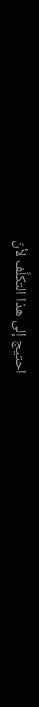احتيج إلى هذا التكلَّف لأنّ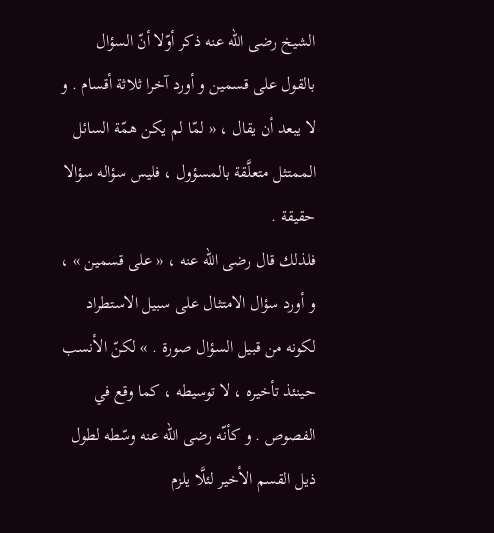الشيخ رضى الله عنه ذكر أوّلا أنّ السؤال بالقول على قسمين و أورد آخرا ثلاثة أقسام . و لا يبعد أن يقال ، « لمّا لم يكن همّة السائل الممتثل متعلَّقة بالمسؤول ، فليس سؤاله سؤالا حقيقة .
فلذلك قال رضى الله عنه ، « على قسمين » ، و أورد سؤال الامتثال على سبيل الاستطراد لكونه من قبيل السؤال صورة . » لكنّ الأنسب حينئذ تأخيره ، لا توسيطه ، كما وقع في الفصوص . و كأنّه رضى الله عنه وسّطه لطول ذيل القسم الأخير لئلَّا يلزم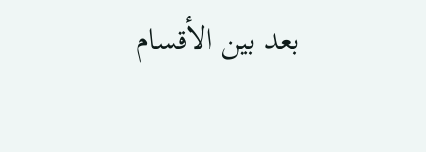بعد بين الأقسام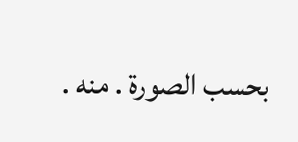بحسب الصورة . منه .